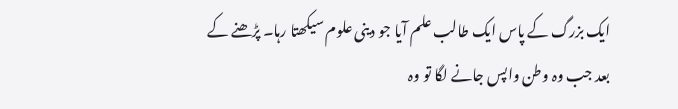ایک بزرگ کے پاس ایک طالب علم آیا جو دینی علوم سیکھتا رہا۔ پڑھنے کے بعد جب وہ وطن واپس جانے لگا تو وہ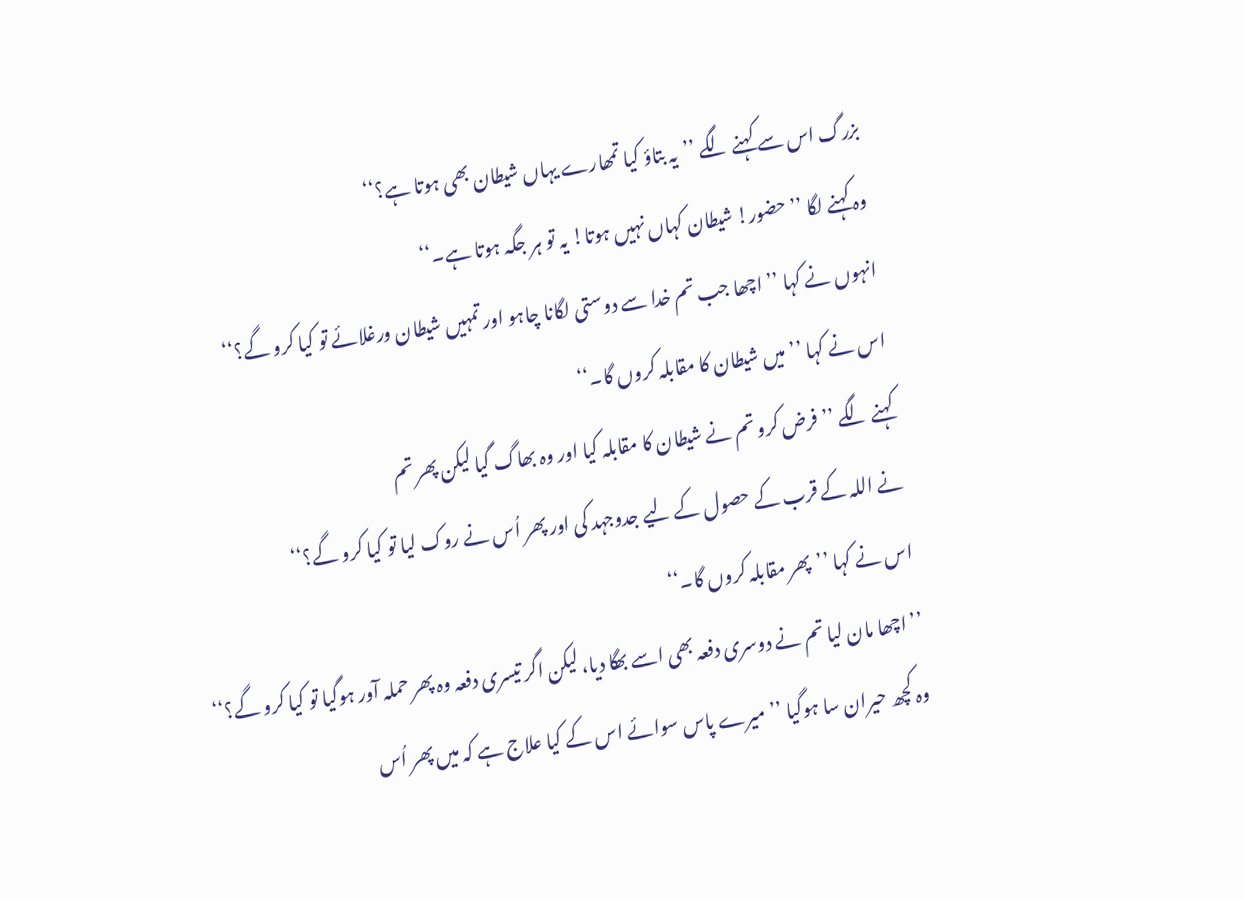بزرگ اس سے کہنے لگے ’’یہ بتاؤ کیا تمھارے یہاں شیطان بھی ہوتا ہے؟‘‘
وہ کہنے لگا ’’حضور! شیطان کہاں نہیں ہوتا! یہ تو ہر جگہ ہوتا ہے۔‘‘
انہوں نے کہا ’’اچھا جب تم خدا سے دوستی لگانا چاہو اور تمہیں شیطان ورغلائے تو کیا کرو گے؟‘‘
اس نے کہا ’’میں شیطان کا مقابلہ کروں گا۔‘‘
کہنے لگے ’’فرض کرو تم نے شیطان کا مقابلہ کیا اور وہ بھاگ گیا لیکن پھر تم
نے اللہ کے قرب کے حصول کے لیے جدوجہد کی اور پھر اُس نے روک لیا تو کیا کرو گے؟‘‘
اس نے کہا ’’پھر مقابلہ کروں گا۔‘‘
’’اچھا مان لیا تم نے دوسری دفعہ بھی اسے بھگا دیا، لیکن اگر تیسری دفعہ وہ پھر حملہ آور ہوگیا تو کیا کرو گے؟‘‘
وہ کچھ حیران سا ہوگیا ’’میرے پاس سوائے اس کے کیا علاج ہے کہ میں پھر اُس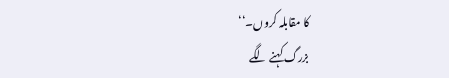کا مقابلہ کروں۔‘‘
بزرگ کہنے لگے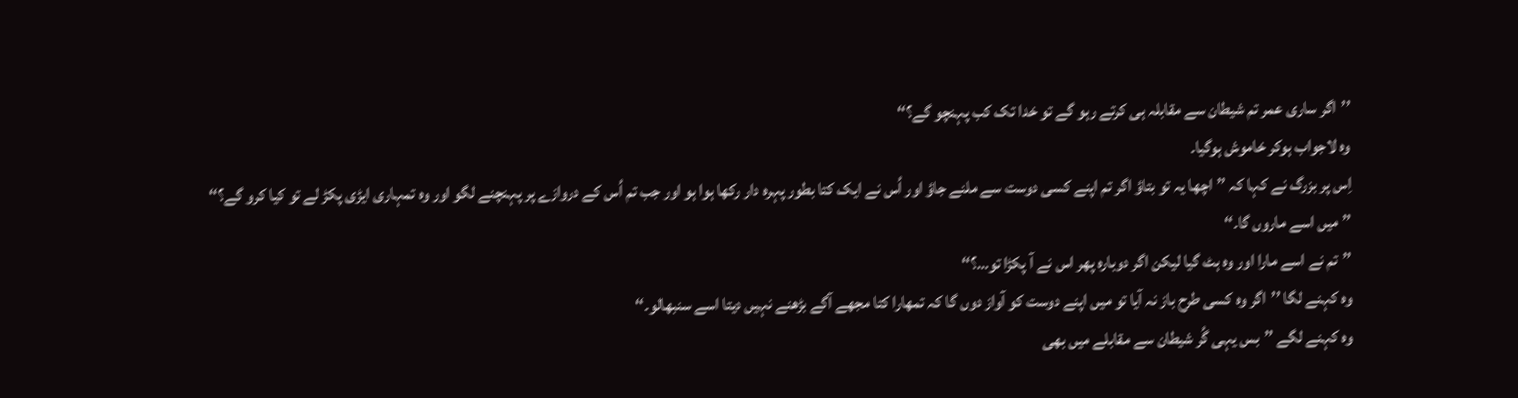’’اگر ساری عمر تم شیطان سے مقابلہ ہی کرتے رہو گے تو خدا تک کب پہنچو گے؟‘‘
وہ لاجواب ہوکر خاموش ہوگیا۔
اِس پر بزرگ نے کہا کہ ’’اچھا یہ تو بتاؤ اگر تم اپنے کسی دوست سے ملنے جاؤ اور اُس نے ایک کتا بطور پہرہ دار رکھا ہوا ہو اور جب تم اُس کے دروازے پر پہنچنے لگو اور وہ تمہاری ایڑی پکڑ لے تو کیا کرو گے؟‘‘
’’میں اسے ماروں گا۔‘‘
’’تم نے اسے مارا اور وہ ہٹ گیا لیکن اگر دوبارہ پھر اس نے آ پکڑا تو…؟‘‘
وہ کہنے لگا ’’اگر وہ کسی طرح باز نہ آیا تو میں اپنے دوست کو آواز دوں گا کہ تمھارا کتا مجھے آگے بڑھنے نہیں دیتا اسے سنبھالو۔‘‘
وہ کہنے لگے ’’بس یہی گُر شیطان سے مقابلے میں بھی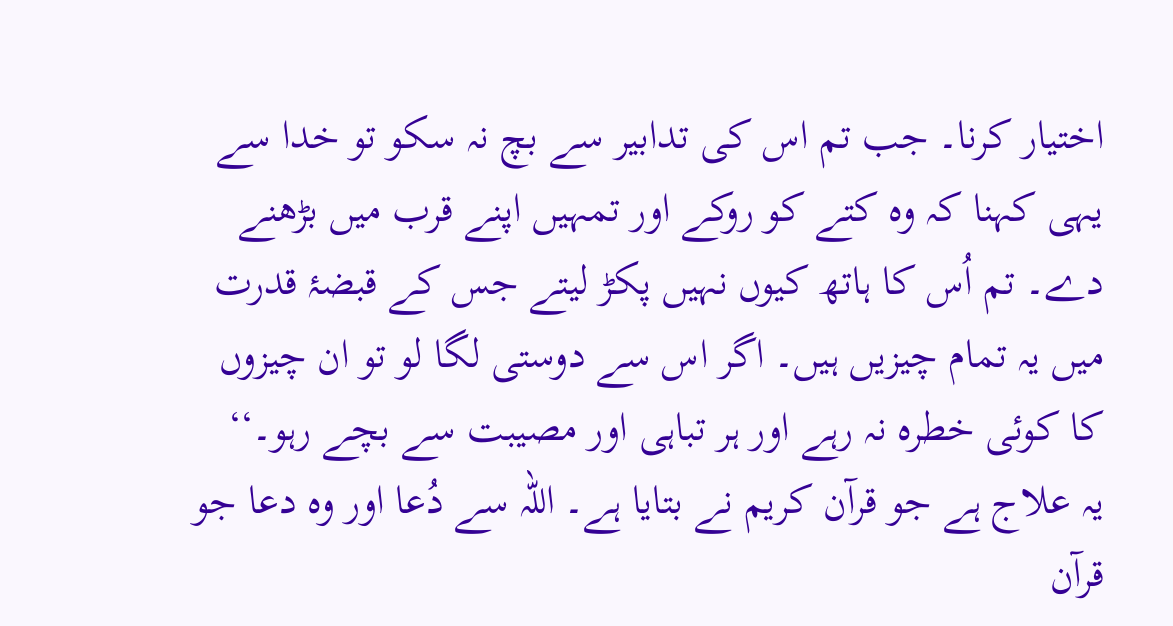اختیار کرنا۔ جب تم اس کی تدابیر سے بچ نہ سکو تو خدا سے یہی کہنا کہ وہ کتے کو روکے اور تمہیں اپنے قرب میں بڑھنے دے۔ تم اُس کا ہاتھ کیوں نہیں پکڑ لیتے جس کے قبضۂ قدرت میں یہ تمام چیزیں ہیں۔ اگر اس سے دوستی لگا لو تو ان چیزوں کا کوئی خطرہ نہ رہے اور ہر تباہی اور مصیبت سے بچے رہو۔‘‘
یہ علاج ہے جو قرآن کریم نے بتایا ہے۔ اللہ سے دُعا اور وہ دعا جو قرآن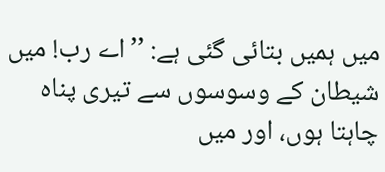میں ہمیں بتائی گئی ہے: ’’اے رب! میں شیطان کے وسوسوں سے تیری پناہ چاہتا ہوں، اور میں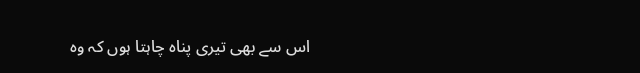اس سے بھی تیری پناہ چاہتا ہوں کہ وہ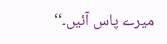میرے پاس آئیں۔‘‘